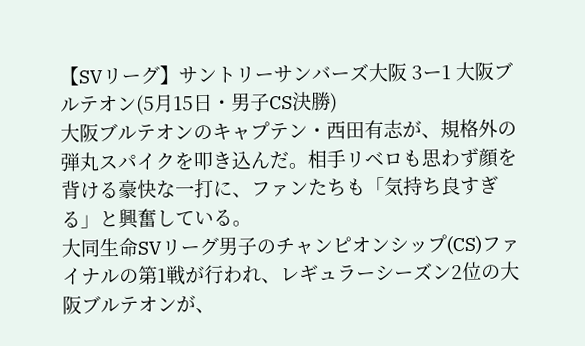【SVリーグ】サントリーサンバーズ大阪 3ー1 大阪ブルテオン(5月15日・男子CS決勝)
大阪ブルテオンのキャプテン・西田有志が、規格外の弾丸スパイクを叩き込んだ。相手リベロも思わず顔を背ける豪快な一打に、ファンたちも「気持ち良すぎる」と興奮している。
大同生命SVリーグ男子のチャンピオンシップ(CS)ファイナルの第1戦が行われ、レギュラーシーズン2位の大阪ブルテオンが、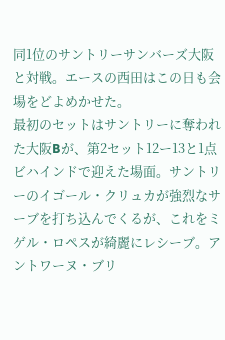同1位のサントリーサンバーズ大阪と対戦。エースの西田はこの日も会場をどよめかせた。
最初のセットはサントリーに奪われた大阪Bが、第2セット12ー13と1点ビハインドで迎えた場面。サントリーのイゴール・クリュカが強烈なサーブを打ち込んでくるが、これをミゲル・ロペスが綺麗にレシーブ。アントワーヌ・ブリ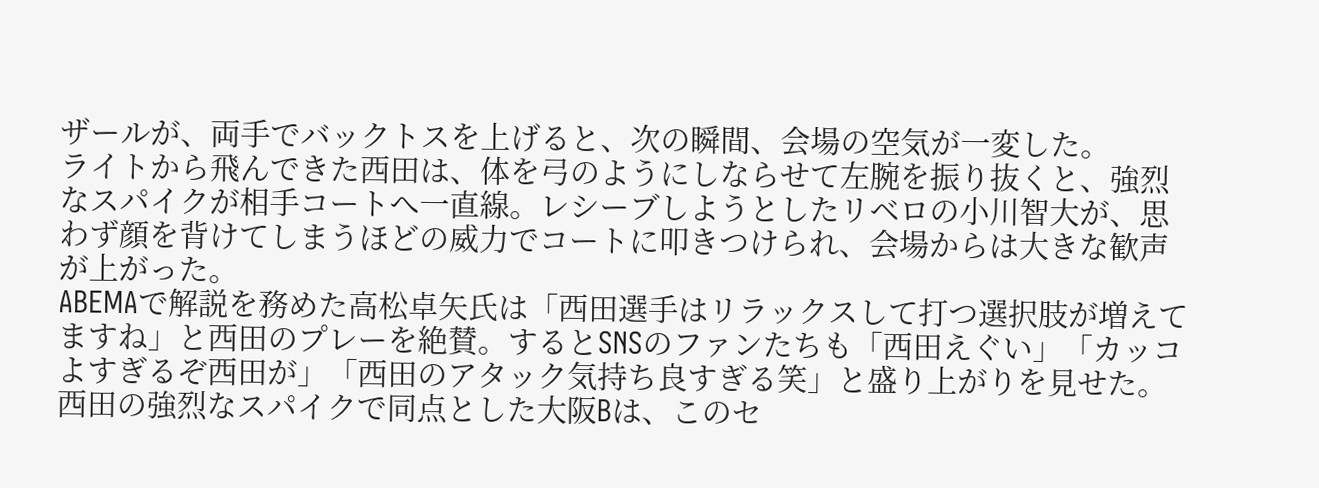ザールが、両手でバックトスを上げると、次の瞬間、会場の空気が一変した。
ライトから飛んできた西田は、体を弓のようにしならせて左腕を振り抜くと、強烈なスパイクが相手コートへ一直線。レシーブしようとしたリベロの小川智大が、思わず顔を背けてしまうほどの威力でコートに叩きつけられ、会場からは大きな歓声が上がった。
ABEMAで解説を務めた高松卓矢氏は「西田選手はリラックスして打つ選択肢が増えてますね」と西田のプレーを絶賛。するとSNSのファンたちも「西田えぐい」「カッコよすぎるぞ西田が」「西田のアタック気持ち良すぎる笑」と盛り上がりを見せた。
西田の強烈なスパイクで同点とした大阪Bは、このセ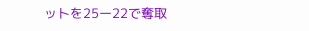ットを25ー22で奪取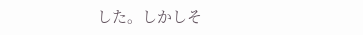した。しかしそ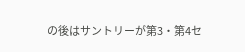の後はサントリーが第3・第4セ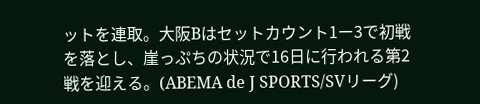ットを連取。大阪Bはセットカウント1ー3で初戦を落とし、崖っぷちの状況で16日に行われる第2戦を迎える。(ABEMA de J SPORTS/SVリーグ)